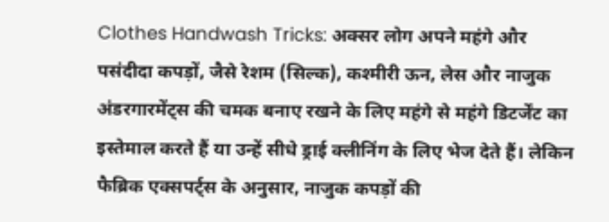Clothes Handwash Tricks: अक्सर लोग अपने महंगे और पसंदीदा कपड़ों, जैसे रेशम (सिल्क), कश्मीरी ऊन, लेस और नाजुक अंडरगारमेंट्स की चमक बनाए रखने के लिए महंगे से महंगे डिटर्जेंट का इस्तेमाल करते हैं या उन्हें सीधे ड्राई क्लीनिंग के लिए भेज देते हैं। लेकिन फैब्रिक एक्सपर्ट्स के अनुसार, नाजुक कपड़ों की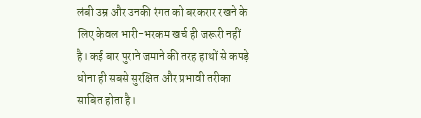लंबी उम्र और उनकी रंगत को बरकरार रखने के लिए केवल भारी-भरकम खर्च ही जरूरी नहीं है। कई बार पुराने जमाने की तरह हाथों से कपड़े धोना ही सबसे सुरक्षित और प्रभावी तरीका साबित होता है।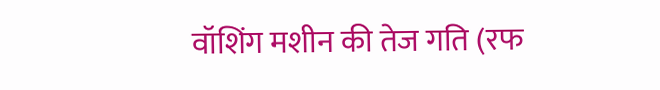वॉशिंग मशीन की तेज गति (रफ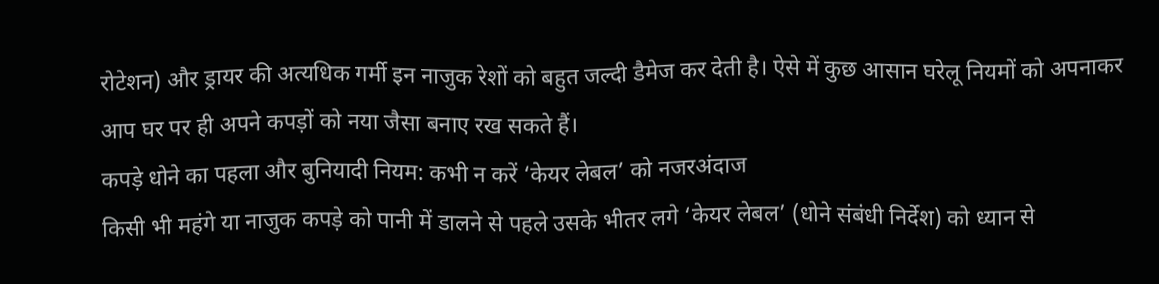रोटेशन) और ड्रायर की अत्यधिक गर्मी इन नाजुक रेशों को बहुत जल्दी डैमेज कर देती है। ऐसे में कुछ आसान घरेलू नियमों को अपनाकर आप घर पर ही अपने कपड़ों को नया जैसा बनाए रख सकते हैं।
कपड़े धोने का पहला और बुनियादी नियम: कभी न करें ‘केयर लेबल’ को नजरअंदाज
किसी भी महंगे या नाजुक कपड़े को पानी में डालने से पहले उसके भीतर लगे ‘केयर लेबल’ (धोने संबंधी निर्देश) को ध्यान से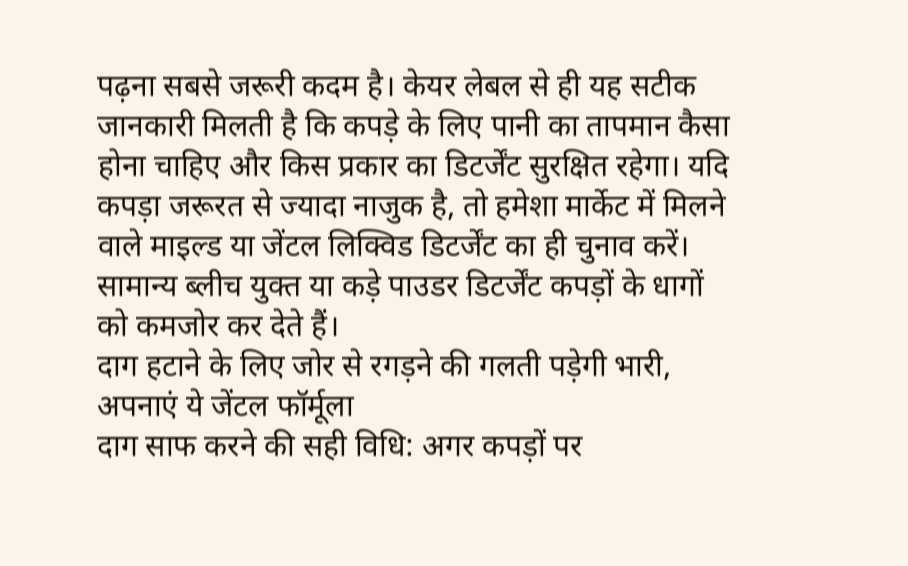पढ़ना सबसे जरूरी कदम है। केयर लेबल से ही यह सटीक जानकारी मिलती है कि कपड़े के लिए पानी का तापमान कैसा होना चाहिए और किस प्रकार का डिटर्जेंट सुरक्षित रहेगा। यदि कपड़ा जरूरत से ज्यादा नाजुक है, तो हमेशा मार्केट में मिलने वाले माइल्ड या जेंटल लिक्विड डिटर्जेंट का ही चुनाव करें। सामान्य ब्लीच युक्त या कड़े पाउडर डिटर्जेंट कपड़ों के धागों को कमजोर कर देते हैं।
दाग हटाने के लिए जोर से रगड़ने की गलती पड़ेगी भारी, अपनाएं ये जेंटल फॉर्मूला
दाग साफ करने की सही विधि: अगर कपड़ों पर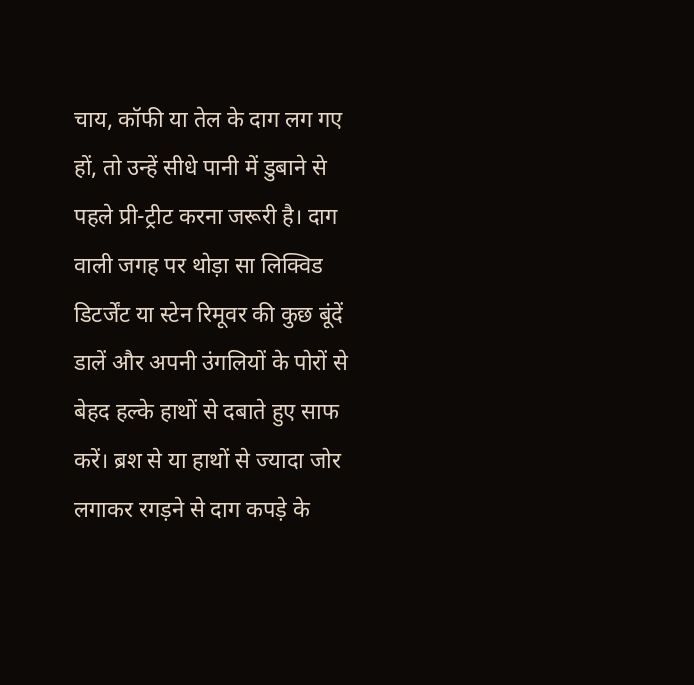चाय, कॉफी या तेल के दाग लग गए हों, तो उन्हें सीधे पानी में डुबाने से पहले प्री-ट्रीट करना जरूरी है। दाग वाली जगह पर थोड़ा सा लिक्विड डिटर्जेंट या स्टेन रिमूवर की कुछ बूंदें डालें और अपनी उंगलियों के पोरों से बेहद हल्के हाथों से दबाते हुए साफ करें। ब्रश से या हाथों से ज्यादा जोर लगाकर रगड़ने से दाग कपड़े के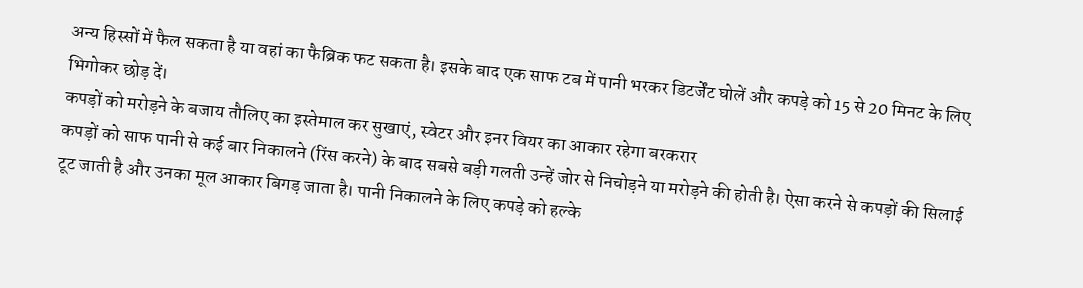अन्य हिस्सों में फैल सकता है या वहां का फैब्रिक फट सकता है। इसके बाद एक साफ टब में पानी भरकर डिटर्जेंट घोलें और कपड़े को 15 से 20 मिनट के लिए भिगोकर छोड़ दें।
कपड़ों को मरोड़ने के बजाय तौलिए का इस्तेमाल कर सुखाएं, स्वेटर और इनर वियर का आकार रहेगा बरकरार
कपड़ों को साफ पानी से कई बार निकालने (रिंस करने) के बाद सबसे बड़ी गलती उन्हें जोर से निचोड़ने या मरोड़ने की होती है। ऐसा करने से कपड़ों की सिलाई टूट जाती है और उनका मूल आकार बिगड़ जाता है। पानी निकालने के लिए कपड़े को हल्के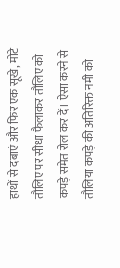हाथों से दबाएं और फिर एक सूखे, मोटे तौलिए पर सीधा फैलाकर तौलिए को कपड़े समेत रोल कर दें। ऐसा करने से तौलिया कपड़े की अतिरिक्त नमी को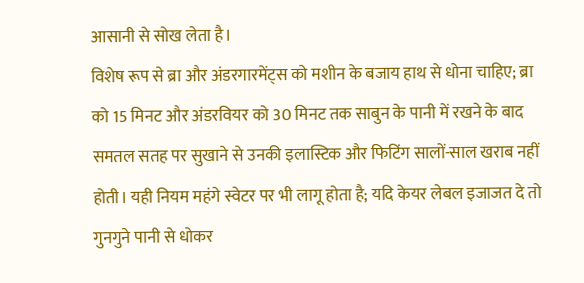आसानी से सोख लेता है।
विशेष रूप से ब्रा और अंडरगारमेंट्स को मशीन के बजाय हाथ से धोना चाहिए; ब्रा को 15 मिनट और अंडरवियर को 30 मिनट तक साबुन के पानी में रखने के बाद समतल सतह पर सुखाने से उनकी इलास्टिक और फिटिंग सालों-साल खराब नहीं होती। यही नियम महंगे स्वेटर पर भी लागू होता है; यदि केयर लेबल इजाजत दे तो गुनगुने पानी से धोकर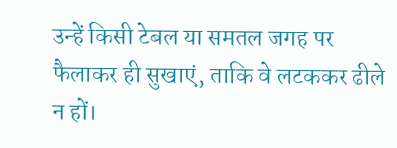उन्हें किसी टेबल या समतल जगह पर फैलाकर ही सुखाएं, ताकि वे लटककर ढीले न हों।